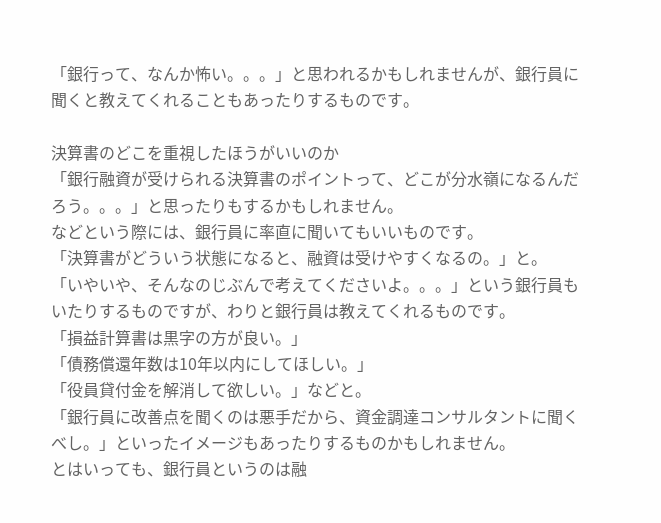「銀行って、なんか怖い。。。」と思われるかもしれませんが、銀行員に聞くと教えてくれることもあったりするものです。

決算書のどこを重視したほうがいいのか
「銀行融資が受けられる決算書のポイントって、どこが分水嶺になるんだろう。。。」と思ったりもするかもしれません。
などという際には、銀行員に率直に聞いてもいいものです。
「決算書がどういう状態になると、融資は受けやすくなるの。」と。
「いやいや、そんなのじぶんで考えてくださいよ。。。」という銀行員もいたりするものですが、わりと銀行員は教えてくれるものです。
「損益計算書は黒字の方が良い。」
「債務償還年数は10年以内にしてほしい。」
「役員貸付金を解消して欲しい。」などと。
「銀行員に改善点を聞くのは悪手だから、資金調達コンサルタントに聞くべし。」といったイメージもあったりするものかもしれません。
とはいっても、銀行員というのは融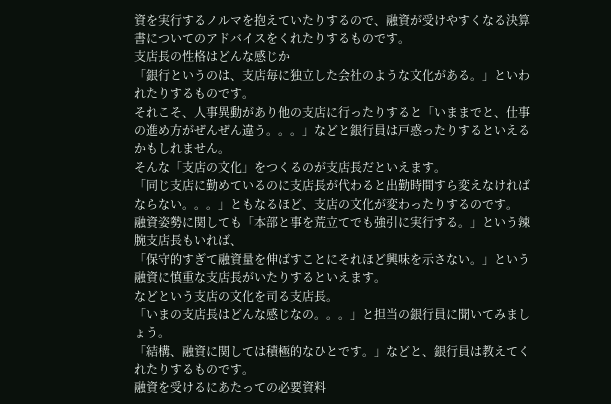資を実行するノルマを抱えていたりするので、融資が受けやすくなる決算書についてのアドバイスをくれたりするものです。
支店長の性格はどんな感じか
「銀行というのは、支店毎に独立した会社のような文化がある。」といわれたりするものです。
それこそ、人事異動があり他の支店に行ったりすると「いままでと、仕事の進め方がぜんぜん違う。。。」などと銀行員は戸惑ったりするといえるかもしれません。
そんな「支店の文化」をつくるのが支店長だといえます。
「同じ支店に勤めているのに支店長が代わると出勤時間すら変えなければならない。。。」ともなるほど、支店の文化が変わったりするのです。
融資姿勢に関しても「本部と事を荒立てでも強引に実行する。」という辣腕支店長もいれば、
「保守的すぎて融資量を伸ばすことにそれほど興味を示さない。」という融資に慎重な支店長がいたりするといえます。
などという支店の文化を司る支店長。
「いまの支店長はどんな感じなの。。。」と担当の銀行員に聞いてみましょう。
「結構、融資に関しては積極的なひとです。」などと、銀行員は教えてくれたりするものです。
融資を受けるにあたっての必要資料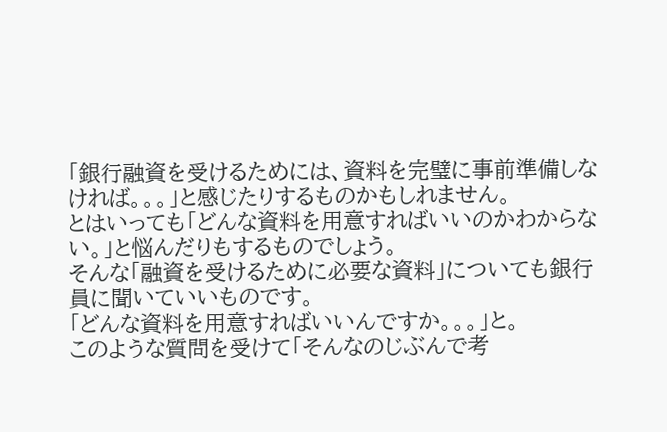「銀行融資を受けるためには、資料を完璧に事前準備しなければ。。。」と感じたりするものかもしれません。
とはいっても「どんな資料を用意すればいいのかわからない。」と悩んだりもするものでしょう。
そんな「融資を受けるために必要な資料」についても銀行員に聞いていいものです。
「どんな資料を用意すればいいんですか。。。」と。
このような質問を受けて「そんなのじぶんで考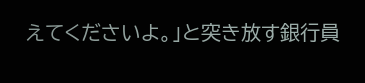えてくださいよ。」と突き放す銀行員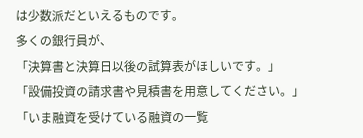は少数派だといえるものです。
多くの銀行員が、
「決算書と決算日以後の試算表がほしいです。」
「設備投資の請求書や見積書を用意してください。」
「いま融資を受けている融資の一覧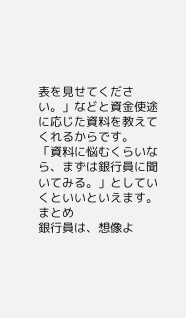表を見せてください。」などと資金使途に応じた資料を教えてくれるからです。
「資料に悩むくらいなら、まずは銀行員に聞いてみる。」としていくといいといえます。
まとめ
銀行員は、想像よ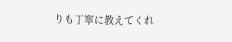りも丁寧に教えてくれ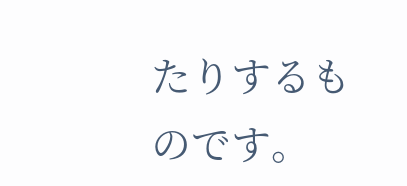たりするものです。